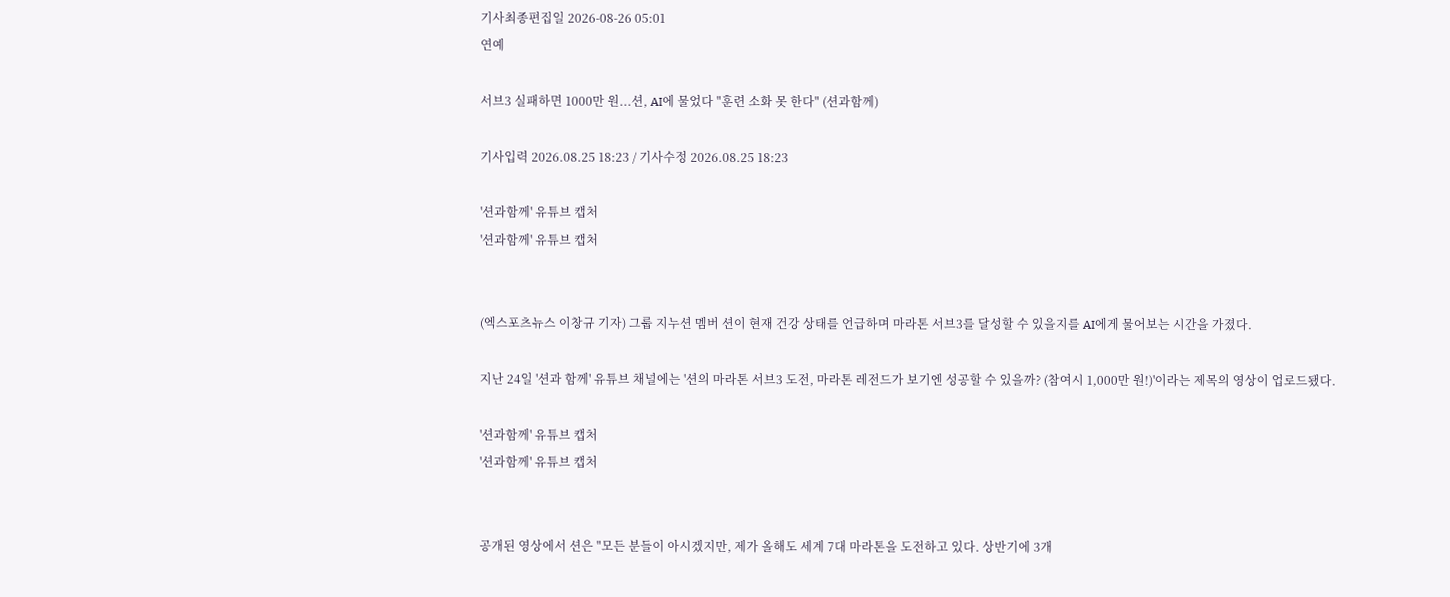기사최종편집일 2026-08-26 05:01
연예

서브3 실패하면 1000만 원...션, AI에 물었다 "훈련 소화 못 한다" (션과함께)

기사입력 2026.08.25 18:23 / 기사수정 2026.08.25 18:23

'션과함께' 유튜브 캡처
'션과함께' 유튜브 캡처


(엑스포츠뉴스 이창규 기자) 그룹 지누션 멤버 션이 현재 건강 상태를 언급하며 마라톤 서브3를 달성할 수 있을지를 AI에게 물어보는 시간을 가졌다.

지난 24일 '션과 함께' 유튜브 채널에는 '션의 마라톤 서브3 도전, 마라톤 레전드가 보기엔 성공할 수 있을까? (참여시 1,000만 원!)'이라는 제목의 영상이 업로드됐다.

'션과함께' 유튜브 캡처
'션과함께' 유튜브 캡처


공개된 영상에서 션은 "모든 분들이 아시겠지만, 제가 올해도 세계 7대 마라톤을 도전하고 있다. 상반기에 3개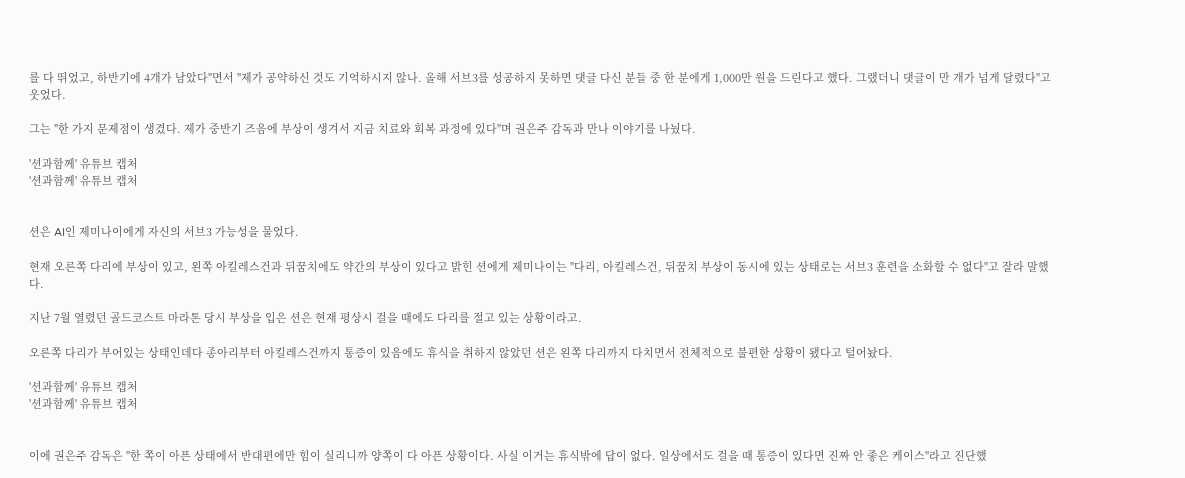를 다 뛰었고, 하반기에 4개가 남았다"면서 "제가 공약하신 것도 기억하시지 않나. 올해 서브3를 성공하지 못하면 댓글 다신 분들 중 한 분에게 1,000만 원을 드린다고 했다. 그랬더니 댓글이 만 개가 넘게 달렸다"고 웃었다.

그는 "한 가지 문제점이 생겼다. 제가 중반기 즈음에 부상이 생겨서 지금 치료와 회복 과정에 있다"며 권은주 감독과 만나 이야기를 나눴다.

'션과함께' 유튜브 캡처
'션과함께' 유튜브 캡처


션은 AI인 제미나이에게 자신의 서브3 가능성을 물었다.

현재 오른쪽 다리에 부상이 있고, 왼쪽 아킬레스건과 뒤꿈치에도 약간의 부상이 있다고 밝힌 션에게 제미나이는 "다리, 아킬레스건, 뒤꿈치 부상이 동시에 있는 상태로는 서브3 훈련을 소화할 수 없다"고 잘라 말했다.

지난 7월 열렸던 골드코스트 마라톤 당시 부상을 입은 션은 현재 평상시 걸을 때에도 다리를 절고 있는 상황이라고.

오른쪽 다리가 부어있는 상태인데다 종아리부터 아킬레스건까지 통증이 있음에도 휴식을 취하지 않았던 션은 왼쪽 다리까지 다치면서 전체적으로 불편한 상황이 됐다고 털어놨다.

'션과함께' 유튜브 캡처
'션과함께' 유튜브 캡처


이에 권은주 감독은 "한 쪽이 아픈 상태에서 반대편에만 힘이 실리니까 양쪽이 다 아픈 상황이다. 사실 이거는 휴식밖에 답이 없다. 일상에서도 걸을 때 통증이 있다면 진짜 안 좋은 케이스"라고 진단했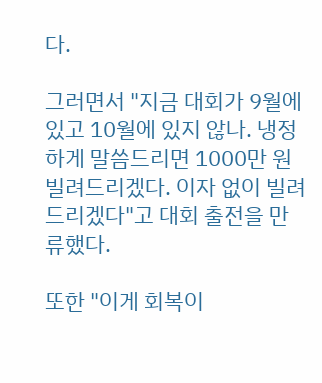다.

그러면서 "지금 대회가 9월에 있고 10월에 있지 않나. 냉정하게 말씀드리면 1000만 원 빌려드리겠다. 이자 없이 빌려드리겠다"고 대회 출전을 만류했다.

또한 "이게 회복이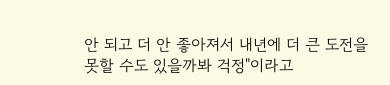안 되고 더 안 좋아져서 내년에 더 큰 도전을 못할 수도 있을까봐 걱정"이라고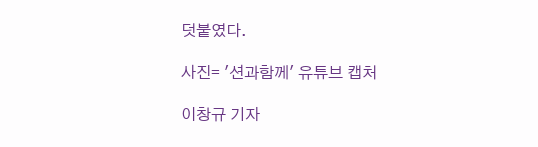덧붙였다.

사진= '션과함께' 유튜브 캡처

이창규 기자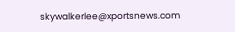skywalkerlee@xportsnews.com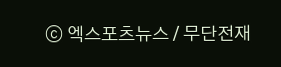ⓒ 엑스포츠뉴스 / 무단전재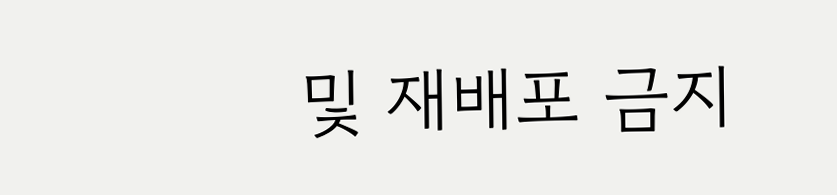및 재배포 금지